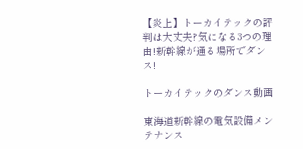【炎上】トーカイテックの評判は大丈夫?気になる3つの理由!新幹線が通る場所でダンス!

トーカイテックのダンス動画

東海道新幹線の電気設備メンテナンス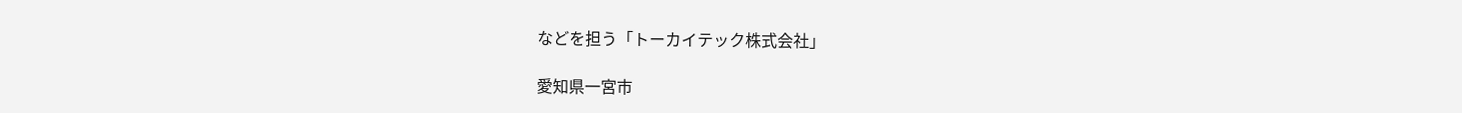などを担う「トーカイテック株式会社」

愛知県一宮市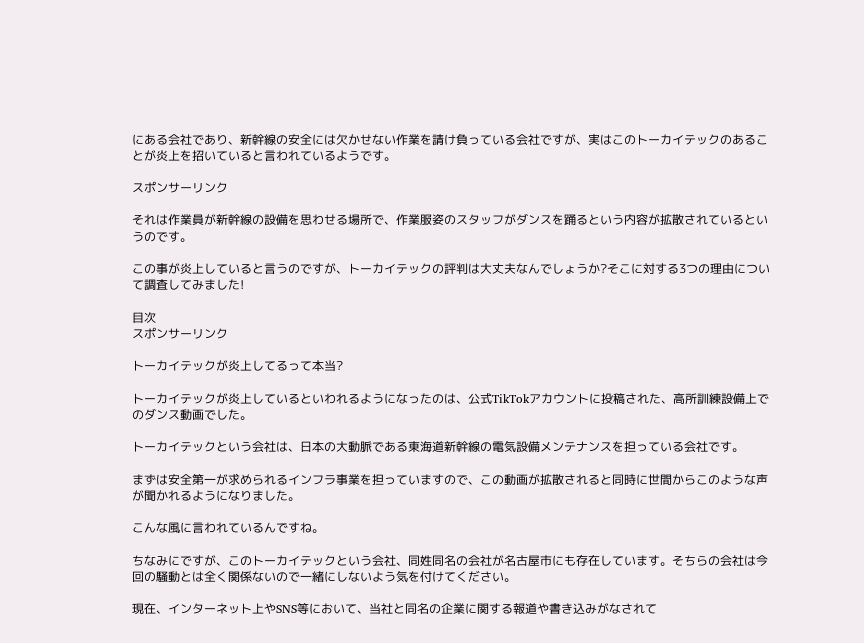にある会社であり、新幹線の安全には欠かせない作業を請け負っている会社ですが、実はこのトーカイテックのあることが炎上を招いていると言われているようです。

スポンサーリンク

それは作業員が新幹線の設備を思わせる場所で、作業服姿のスタッフがダンスを踊るという内容が拡散されているというのです。

この事が炎上していると言うのですが、トーカイテックの評判は大丈夫なんでしょうか?そこに対する3つの理由について調査してみました!

目次
スポンサーリンク

トーカイテックが炎上してるって本当?

トーカイテックが炎上しているといわれるようになったのは、公式TikTokアカウントに投稿された、高所訓練設備上でのダンス動画でした。

トーカイテックという会社は、日本の大動脈である東海道新幹線の電気設備メンテナンスを担っている会社です。

まずは安全第一が求められるインフラ事業を担っていますので、この動画が拡散されると同時に世間からこのような声が聞かれるようになりました。

こんな風に言われているんですね。

ちなみにですが、このトーカイテックという会社、同姓同名の会社が名古屋市にも存在しています。そちらの会社は今回の騒動とは全く関係ないので一緒にしないよう気を付けてください。

現在、インターネット上やSNS等において、当社と同名の企業に関する報道や書き込みがなされて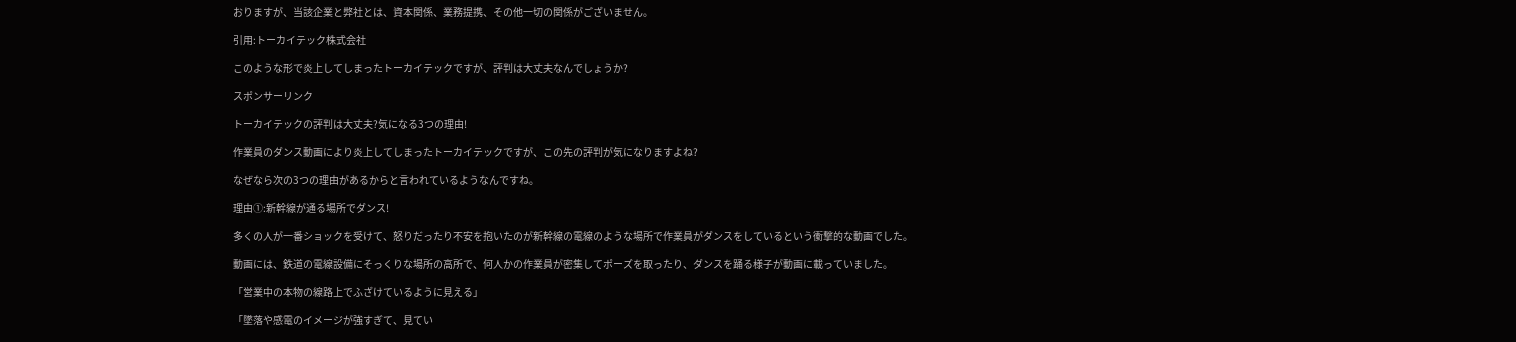おりますが、当該企業と弊社とは、資本関係、業務提携、その他一切の関係がございません。

引用:トーカイテック株式会社

このような形で炎上してしまったトーカイテックですが、評判は大丈夫なんでしょうか?

スポンサーリンク

トーカイテックの評判は大丈夫?気になる3つの理由!

作業員のダンス動画により炎上してしまったトーカイテックですが、この先の評判が気になりますよね?

なぜなら次の3つの理由があるからと言われているようなんですね。

理由①:新幹線が通る場所でダンス!

多くの人が一番ショックを受けて、怒りだったり不安を抱いたのが新幹線の電線のような場所で作業員がダンスをしているという衝撃的な動画でした。

動画には、鉄道の電線設備にそっくりな場所の高所で、何人かの作業員が密集してポーズを取ったり、ダンスを踊る様子が動画に載っていました。

「営業中の本物の線路上でふざけているように見える」

「墜落や感電のイメージが強すぎて、見てい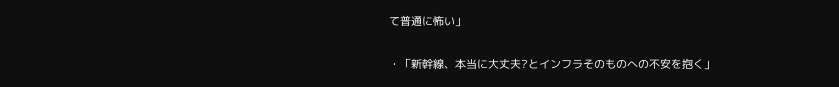て普通に怖い」

・「新幹線、本当に大丈夫?とインフラそのものへの不安を抱く」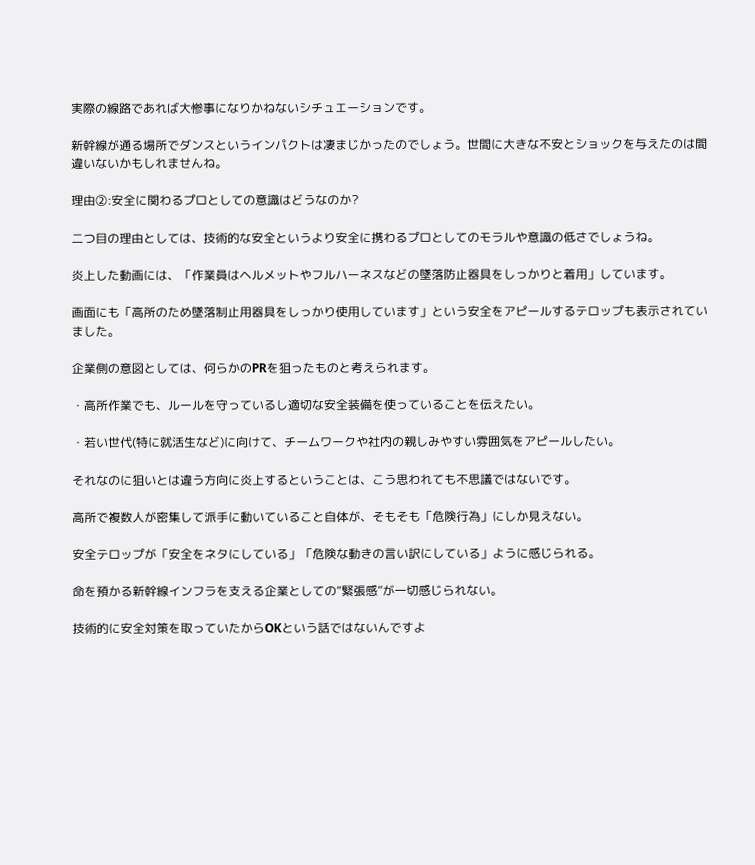実際の線路であれば大惨事になりかねないシチュエーションです。

新幹線が通る場所でダンスというインパクトは凄まじかったのでしょう。世間に大きな不安とショックを与えたのは間違いないかもしれませんね。

理由②:安全に関わるプロとしての意識はどうなのか?

二つ目の理由としては、技術的な安全というより安全に携わるプロとしてのモラルや意識の低さでしょうね。

炎上した動画には、「作業員はヘルメットやフルハーネスなどの墜落防止器具をしっかりと着用」しています。

画面にも「高所のため墜落制止用器具をしっかり使用しています」という安全をアピールするテロップも表示されていました。

企業側の意図としては、何らかのPRを狙ったものと考えられます。

・高所作業でも、ルールを守っているし適切な安全装備を使っていることを伝えたい。

・若い世代(特に就活生など)に向けて、チームワークや社内の親しみやすい雰囲気をアピールしたい。

それなのに狙いとは違う方向に炎上するということは、こう思われても不思議ではないです。

高所で複数人が密集して派手に動いていること自体が、そもそも「危険行為」にしか見えない。

安全テロップが「安全をネタにしている」「危険な動きの言い訳にしている」ように感じられる。

命を預かる新幹線インフラを支える企業としての“緊張感”が一切感じられない。

技術的に安全対策を取っていたからOKという話ではないんですよ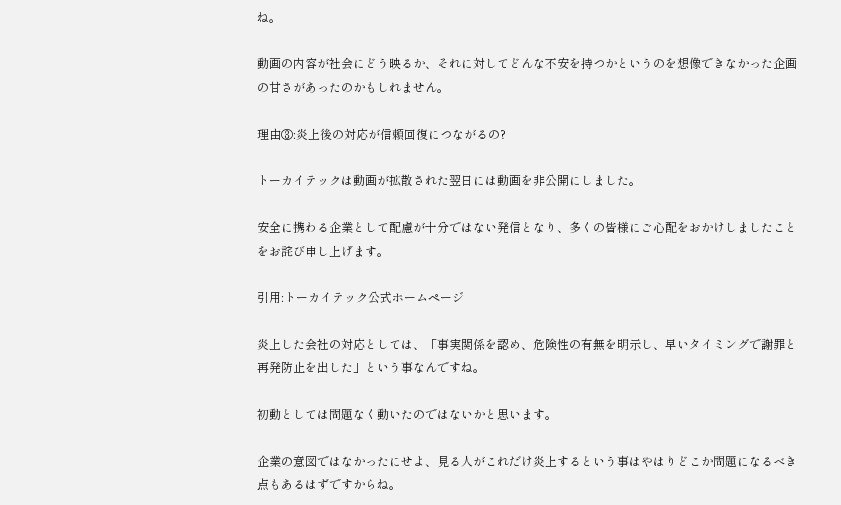ね。

動画の内容が社会にどう映るか、それに対してどんな不安を持つかというのを想像できなかった企画の甘さがあったのかもしれません。

理由③:炎上後の対応が信頼回復につながるの?

トーカイテックは動画が拡散された翌日には動画を非公開にしました。

安全に携わる企業として配慮が十分ではない発信となり、多くの皆様にご心配をおかけしましたことをお詫び申し上げます。

引用:トーカイテック公式ホームページ

炎上した会社の対応としては、「事実関係を認め、危険性の有無を明示し、早いタイミングで謝罪と再発防止を出した」という事なんですね。

初動としては問題なく動いたのではないかと思います。

企業の意図ではなかったにせよ、見る人がこれだけ炎上するという事はやはりどこか問題になるべき点もあるはずですからね。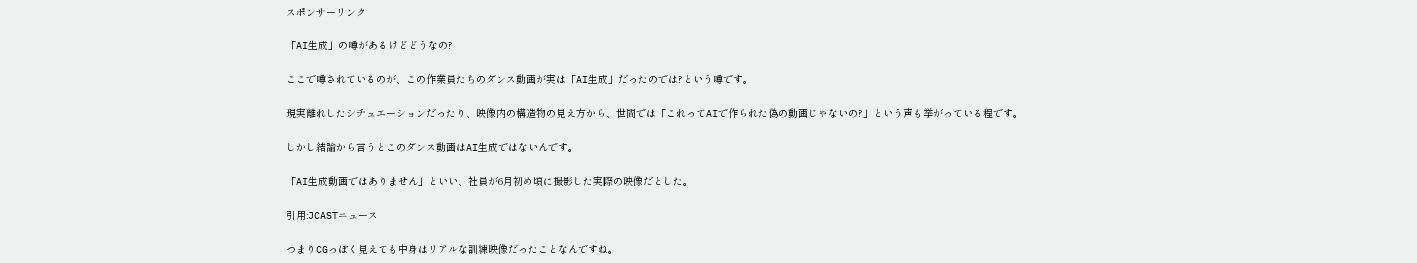スポンサーリンク

「AI生成」の噂があるけどどうなの?

ここで噂されているのが、この作業員たちのダンス動画が実は「AI生成」だったのでは?という噂です。

現実離れしたシチュエーションだったり、映像内の構造物の見え方から、世間では「これってAIで作られた偽の動画じゃないの?」という声も挙がっている程です。

しかし結論から言うとこのダンス動画はAI生成ではないんです。

「AI生成動画ではありません」といい、社員が6月初め頃に撮影した実際の映像だとした。

引用:JCASTニュース

つまりCGっぽく見えても中身はリアルな訓練映像だったことなんですね。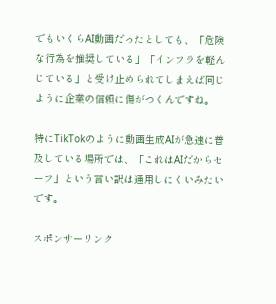でもいくらAI動画だったとしても、「危険な行為を推奨している」「インフラを軽んじている」と受け止められてしまえば同じように企業の信頼に傷がつくんですね。

特にTikTokのように動画生成AIが急速に普及している場所では、「これはAIだからセーフ」という言い訳は通用しにくいみたいです。

スポンサーリンク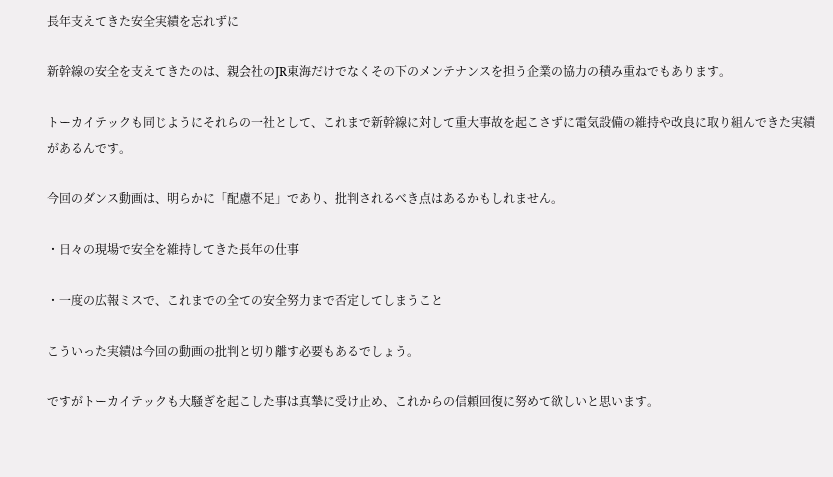長年支えてきた安全実績を忘れずに

新幹線の安全を支えてきたのは、親会社のJR東海だけでなくその下のメンテナンスを担う企業の協力の積み重ねでもあります。

トーカイテックも同じようにそれらの一社として、これまで新幹線に対して重大事故を起こさずに電気設備の維持や改良に取り組んできた実績があるんです。

今回のダンス動画は、明らかに「配慮不足」であり、批判されるべき点はあるかもしれません。

・日々の現場で安全を維持してきた長年の仕事

・一度の広報ミスで、これまでの全ての安全努力まで否定してしまうこと

こういった実績は今回の動画の批判と切り離す必要もあるでしょう。

ですがトーカイテックも大騒ぎを起こした事は真摯に受け止め、これからの信頼回復に努めて欲しいと思います。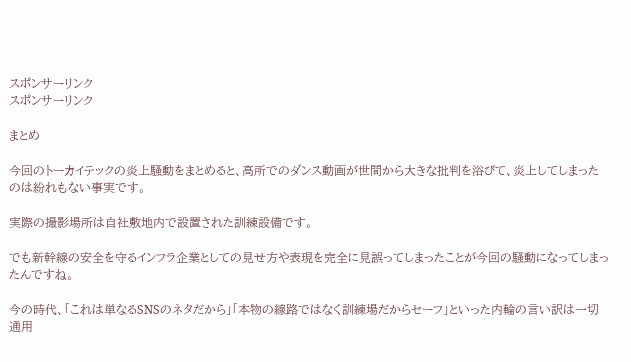スポンサーリンク
スポンサーリンク

まとめ

今回のトーカイテックの炎上騒動をまとめると、高所でのダンス動画が世間から大きな批判を浴びて、炎上してしまったのは紛れもない事実です。

実際の撮影場所は自社敷地内で設置された訓練設備です。

でも新幹線の安全を守るインフラ企業としての見せ方や表現を完全に見誤ってしまったことが今回の騒動になってしまったんですね。

今の時代、「これは単なるSNSのネタだから」「本物の線路ではなく訓練場だからセーフ」といった内輪の言い訳は一切通用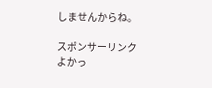しませんからね。

スポンサーリンク
よかっ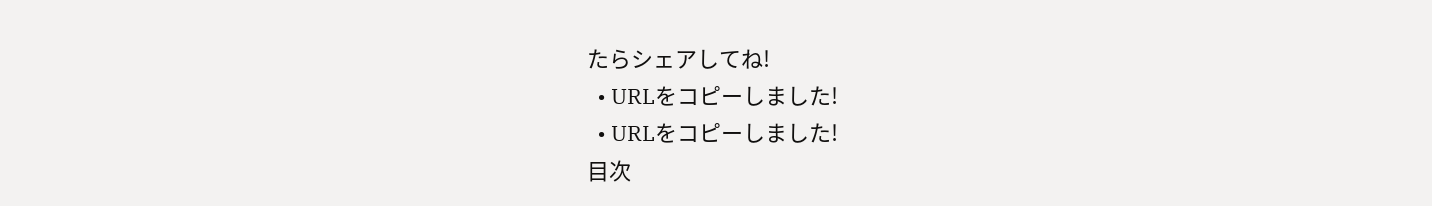たらシェアしてね!
  • URLをコピーしました!
  • URLをコピーしました!
目次